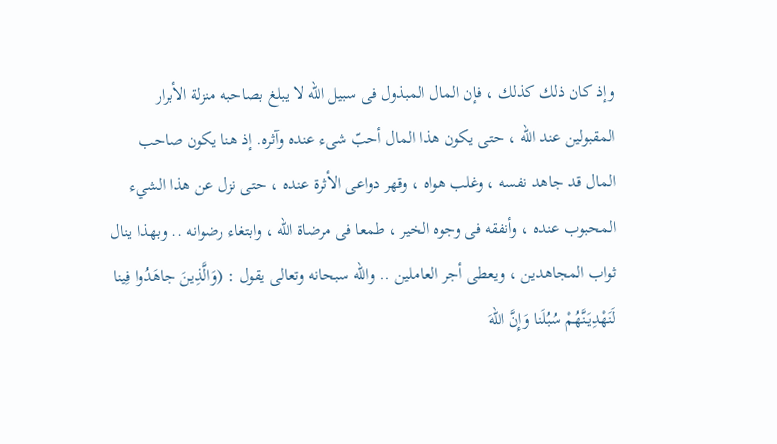وإذ كان ذلك كذلك ، فإن المال المبذول فى سبيل الله لا يبلغ بصاحبه منزلة الأبرار المقبولين عند الله ، حتى يكون هذا المال أحبّ شىء عنده وآثره. إذ هنا يكون صاحب المال قد جاهد نفسه ، وغلب هواه ، وقهر دواعى الأثرة عنده ، حتى نزل عن هذا الشيء المحبوب عنده ، وأنفقه فى وجوه الخير ، طمعا فى مرضاة الله ، وابتغاء رضوانه .. وبهذا ينال ثواب المجاهدين ، ويعطى أجر العاملين .. والله سبحانه وتعالى يقول : (وَالَّذِينَ جاهَدُوا فِينا لَنَهْدِيَنَّهُمْ سُبُلَنا وَإِنَّ اللهَ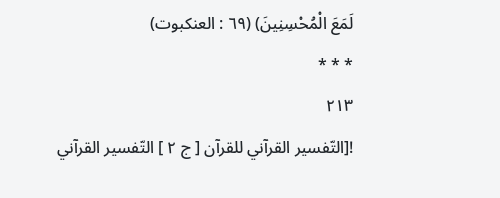لَمَعَ الْمُحْسِنِينَ) (٦٩ : العنكبوت)
* * *
٢١٣
![التّفسير القرآني للقرآن [ ج ٢ ] التّفسير القرآني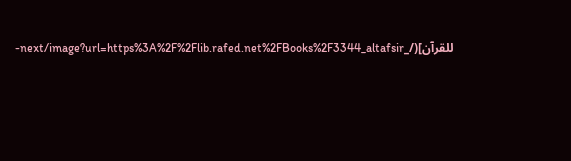للقرآن](/_next/image?url=https%3A%2F%2Flib.rafed.net%2FBooks%2F3344_altafsir-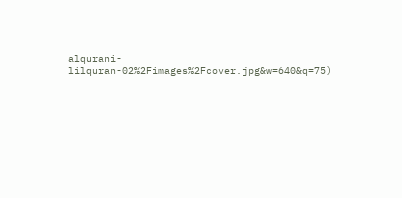alqurani-lilquran-02%2Fimages%2Fcover.jpg&w=640&q=75)